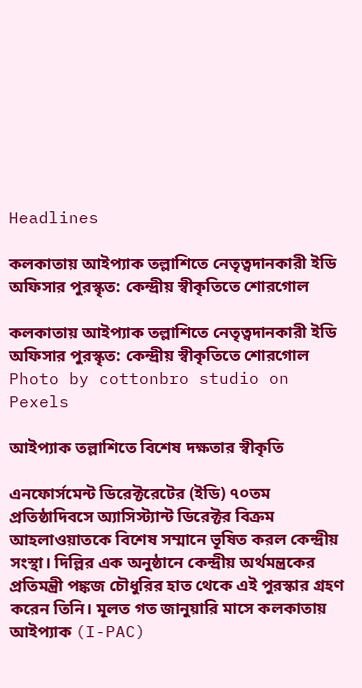Headlines

কলকাতায় আইপ্যাক তল্লাশিতে নেতৃত্বদানকারী ইডি অফিসার পুরস্কৃত: কেন্দ্রীয় স্বীকৃতিতে শোরগোল

কলকাতায় আইপ্যাক তল্লাশিতে নেতৃত্বদানকারী ইডি অফিসার পুরস্কৃত: কেন্দ্রীয় স্বীকৃতিতে শোরগোল Photo by cottonbro studio on Pexels

আইপ্যাক তল্লাশিতে বিশেষ দক্ষতার স্বীকৃতি

এনফোর্সমেন্ট ডিরেক্টরেটের (ইডি) ৭০তম প্রতিষ্ঠাদিবসে অ্যাসিস্ট্যান্ট ডিরেক্টর বিক্রম আহলাওয়াতকে বিশেষ সম্মানে ভূষিত করল কেন্দ্রীয় সংস্থা। দিল্লির এক অনুষ্ঠানে কেন্দ্রীয় অর্থমন্ত্রকের প্রতিমন্ত্রী পঙ্কজ চৌধুরির হাত থেকে এই পুরস্কার গ্রহণ করেন তিনি। মূলত গত জানুয়ারি মাসে কলকাতায় আইপ্যাক (I-PAC)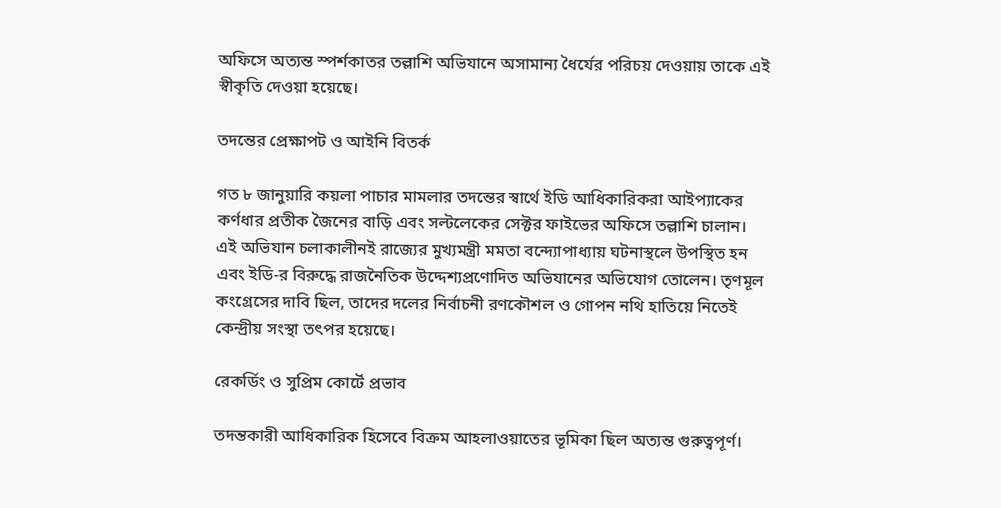অফিসে অত্যন্ত স্পর্শকাতর তল্লাশি অভিযানে অসামান্য ধৈর্যের পরিচয় দেওয়ায় তাকে এই স্বীকৃতি দেওয়া হয়েছে।

তদন্তের প্রেক্ষাপট ও আইনি বিতর্ক

গত ৮ জানুয়ারি কয়লা পাচার মামলার তদন্তের স্বার্থে ইডি আধিকারিকরা আইপ্যাকের কর্ণধার প্রতীক জৈনের বাড়ি এবং সল্টলেকের সেক্টর ফাইভের অফিসে তল্লাশি চালান। এই অভিযান চলাকালীনই রাজ্যের মুখ্যমন্ত্রী মমতা বন্দ্যোপাধ্যায় ঘটনাস্থলে উপস্থিত হন এবং ইডি-র বিরুদ্ধে রাজনৈতিক উদ্দেশ্যপ্রণোদিত অভিযানের অভিযোগ তোলেন। তৃণমূল কংগ্রেসের দাবি ছিল, তাদের দলের নির্বাচনী রণকৌশল ও গোপন নথি হাতিয়ে নিতেই কেন্দ্রীয় সংস্থা তৎপর হয়েছে।

রেকর্ডিং ও সুপ্রিম কোর্টে প্রভাব

তদন্তকারী আধিকারিক হিসেবে বিক্রম আহলাওয়াতের ভূমিকা ছিল অত্যন্ত গুরুত্বপূর্ণ।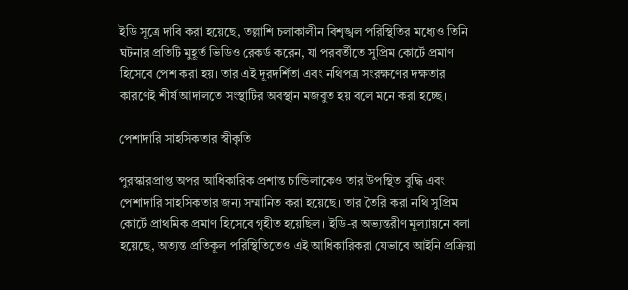ইডি সূত্রে দাবি করা হয়েছে, তল্লাশি চলাকালীন বিশৃঙ্খল পরিস্থিতির মধ্যেও তিনি ঘটনার প্রতিটি মুহূর্ত ভিডিও রেকর্ড করেন, যা পরবর্তীতে সুপ্রিম কোর্টে প্রমাণ হিসেবে পেশ করা হয়। তার এই দূরদর্শিতা এবং নথিপত্র সংরক্ষণের দক্ষতার কারণেই শীর্ষ আদালতে সংস্থাটির অবস্থান মজবুত হয় বলে মনে করা হচ্ছে।

পেশাদারি সাহসিকতার স্বীকৃতি

পুরস্কারপ্রাপ্ত অপর আধিকারিক প্রশান্ত চান্ডিলাকেও তার উপস্থিত বুদ্ধি এবং পেশাদারি সাহসিকতার জন্য সম্মানিত করা হয়েছে। তার তৈরি করা নথি সুপ্রিম কোর্টে প্রাথমিক প্রমাণ হিসেবে গৃহীত হয়েছিল। ইডি-র অভ্যন্তরীণ মূল্যায়নে বলা হয়েছে, অত্যন্ত প্রতিকূল পরিস্থিতিতেও এই আধিকারিকরা যেভাবে আইনি প্রক্রিয়া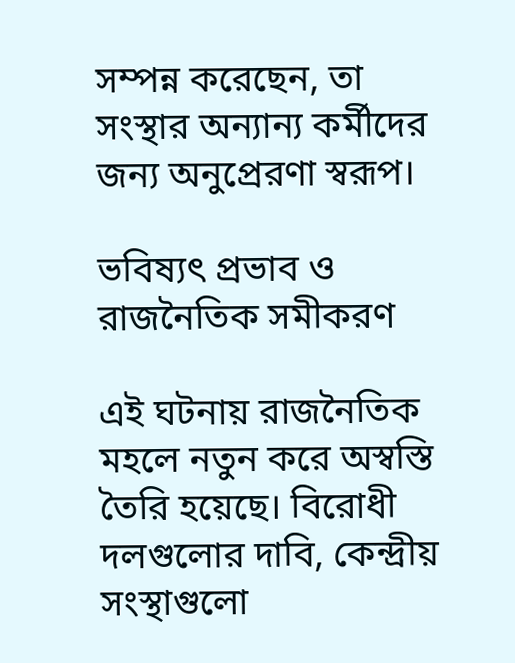সম্পন্ন করেছেন, তা সংস্থার অন্যান্য কর্মীদের জন্য অনুপ্রেরণা স্বরূপ।

ভবিষ্যৎ প্রভাব ও রাজনৈতিক সমীকরণ

এই ঘটনায় রাজনৈতিক মহলে নতুন করে অস্বস্তি তৈরি হয়েছে। বিরোধী দলগুলোর দাবি, কেন্দ্রীয় সংস্থাগুলো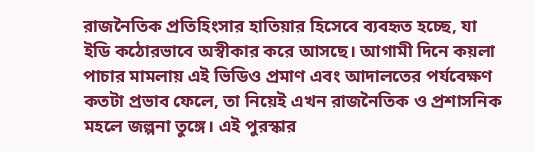রাজনৈতিক প্রতিহিংসার হাতিয়ার হিসেবে ব্যবহৃত হচ্ছে, যা ইডি কঠোরভাবে অস্বীকার করে আসছে। আগামী দিনে কয়লা পাচার মামলায় এই ভিডিও প্রমাণ এবং আদালতের পর্যবেক্ষণ কতটা প্রভাব ফেলে, তা নিয়েই এখন রাজনৈতিক ও প্রশাসনিক মহলে জল্পনা তুঙ্গে। এই পুরস্কার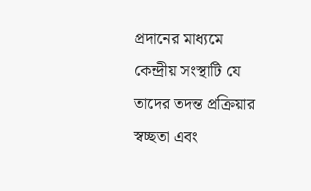প্রদানের মাধ্যমে কেন্দ্রীয় সংস্থাটি যে তাদের তদন্ত প্রক্রিয়ার স্বচ্ছতা এবং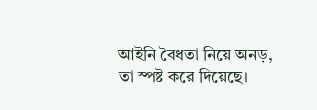আইনি বৈধতা নিয়ে অনড়, তা স্পষ্ট করে দিয়েছে।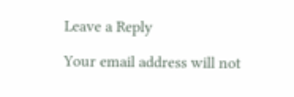Leave a Reply

Your email address will not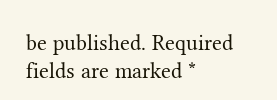be published. Required fields are marked *